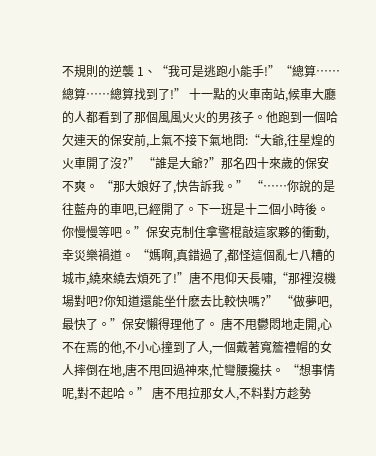不規則的逆襲 1、“我可是逃跑小能手!”“總算……總算……總算找到了!” 十一點的火車南站,候車大廳的人都看到了那個風風火火的男孩子。他跑到一個哈欠連天的保安前,上氣不接下氣地問:“大爺,往星煌的火車開了沒?” “誰是大爺?”那名四十來歲的保安不爽。 “那大娘好了,快告訴我。” “……你說的是往藍舟的車吧,已經開了。下一班是十二個小時後。你慢慢等吧。”保安克制住拿警棍敲這家夥的衝動,幸災樂禍道。 “媽啊,真錯過了,都怪這個亂七八糟的城市,繞來繞去煩死了!”唐不甩仰天長嘯,“那裡沒機場對吧?你知道還能坐什麽去比較快嗎?” “做夢吧,最快了。”保安懶得理他了。 唐不甩鬱悶地走開,心不在焉的他,不小心撞到了人,一個戴著寬簷禮帽的女人摔倒在地,唐不甩回過神來,忙彎腰攙扶。 “想事情呢,對不起哈。” 唐不甩拉那女人,不料對方趁勢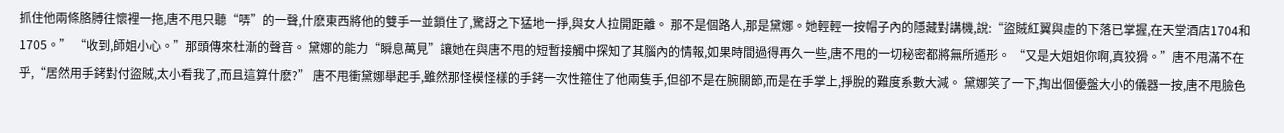抓住他兩條胳膊往懷裡一拖,唐不甩只聽“哢”的一聲,什麽東西將他的雙手一並鎖住了,驚訝之下猛地一掙,與女人拉開距離。 那不是個路人,那是黛娜。她輕輕一按帽子內的隱藏對講機,說:“盜賊紅翼與虛的下落已掌握,在天堂酒店1704和1705。” “收到,師姐小心。”那頭傳來杜漸的聲音。 黛娜的能力“瞬息萬見”讓她在與唐不甩的短暫接觸中探知了其腦內的情報,如果時間過得再久一些,唐不甩的一切秘密都將無所遁形。 “又是大姐姐你啊,真狡猾。”唐不甩滿不在乎,“居然用手銬對付盜賊,太小看我了,而且這算什麽?” 唐不甩衝黛娜舉起手,雖然那怪模怪樣的手銬一次性箍住了他兩隻手,但卻不是在腕關節,而是在手掌上,掙脫的難度系數大減。 黛娜笑了一下,掏出個優盤大小的儀器一按,唐不甩臉色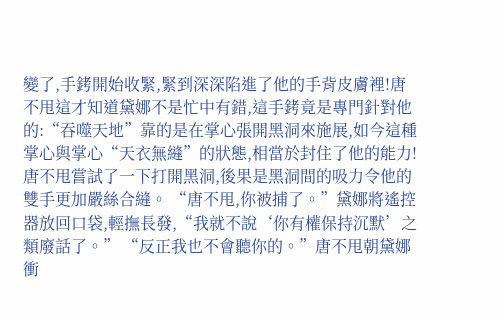變了,手銬開始收緊,緊到深深陷進了他的手背皮膚裡!唐不甩這才知道黛娜不是忙中有錯,這手銬竟是專門針對他的:“吞噬天地”靠的是在掌心張開黑洞來施展,如今這種掌心與掌心“天衣無縫”的狀態,相當於封住了他的能力! 唐不甩嘗試了一下打開黑洞,後果是黑洞間的吸力令他的雙手更加嚴絲合縫。 “唐不甩,你被捕了。”黛娜將遙控器放回口袋,輕撫長發,“我就不說‘你有權保持沉默’之類廢話了。” “反正我也不會聽你的。”唐不甩朝黛娜衝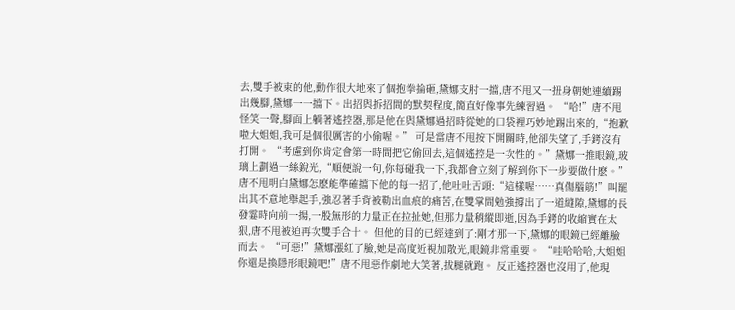去,雙手被束的他,動作很大地來了個抱拳掄砸,黛娜支肘一擋,唐不甩又一扭身朝她連續踢出幾腳,黛娜一一擋下。出招與拆招間的默契程度,簡直好像事先練習過。 “哈!”唐不甩怪笑一聲,腳面上躺著遙控器,那是他在與黛娜過招時從她的口袋裡巧妙地踢出來的,“抱歉啦大姐姐,我可是個很厲害的小偷喔。” 可是當唐不甩按下開關時,他卻失望了,手銬沒有打開。 “考慮到你肯定會第一時間把它偷回去,這個遙控是一次性的。”黛娜一推眼鏡,玻璃上劃過一絲銳光,“順便說一句,你每碰我一下,我都會立刻了解到你下一步要做什麽。” 唐不甩明白黛娜怎麽能準確擋下他的每一招了,他吐吐舌頭:“這樣喔……真傷腦筋!”叫罷出其不意地舉起手,強忍著手背被勒出血痕的痛苦,在雙掌間勉強撐出了一道縫隙,黛娜的長發霎時向前一揚,一股無形的力量正在拉扯她,但那力量稍縱即逝,因為手銬的收縮實在太狠,唐不甩被迫再次雙手合十。 但他的目的已經達到了:剛才那一下,黛娜的眼鏡已經離臉而去。 “可惡!”黛娜漲紅了臉,她是高度近視加散光,眼鏡非常重要。 “哇哈哈哈,大姐姐你還是換隱形眼鏡吧!”唐不甩惡作劇地大笑著,拔腿就跑。 反正遙控器也沒用了,他現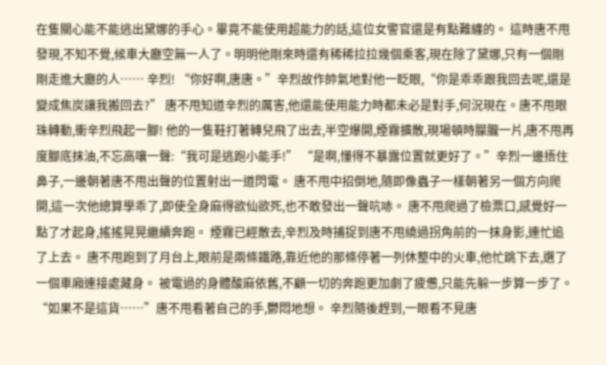在隻關心能不能逃出黛娜的手心。畢竟不能使用超能力的話,這位女警官還是有點難纏的。 這時唐不甩發現,不知不覺,候車大廳空無一人了。明明他剛來時還有稀稀拉拉幾個乘客,現在除了黛娜,只有一個剛剛走進大廳的人…… 辛烈! “你好啊,唐唐。”辛烈故作帥氣地對他一眨眼,“你是乖乖跟我回去呢,還是變成焦炭讓我搬回去?” 唐不甩知道辛烈的厲害,他還能使用能力時都未必是對手,何況現在。唐不甩眼珠轉動,衝辛烈飛起一腳! 他的一隻鞋打著轉兒飛了出去,半空爆開,煙霧擴散,現場頓時朦朧一片,唐不甩再度腳底抹油,不忘高嚷一聲:“我可是逃跑小能手!” “是啊,懂得不暴露位置就更好了。”辛烈一邊捂住鼻子,一邊朝著唐不甩出聲的位置射出一道閃電。 唐不甩中招倒地,隨即像蟲子一樣朝著另一個方向爬開,這一次他總算學乖了,即使全身麻得欲仙欲死,也不敢發出一聲吭哧。 唐不甩爬過了檢票口,感覺好一點了才起身,搖搖晃晃繼續奔跑。 煙霧已經散去,辛烈及時捕捉到唐不甩繞過拐角前的一抹身影,連忙追了上去。 唐不甩跑到了月台上,眼前是兩條鐵路,靠近他的那條停著一列休整中的火車,他忙跳下去,選了一個車廂連接處藏身。 被電過的身體酸麻依舊,不顧一切的奔跑更加劇了疲憊,只能先躲一步算一步了。 “如果不是這貨……”唐不甩看著自己的手,鬱悶地想。 辛烈隨後趕到,一眼看不見唐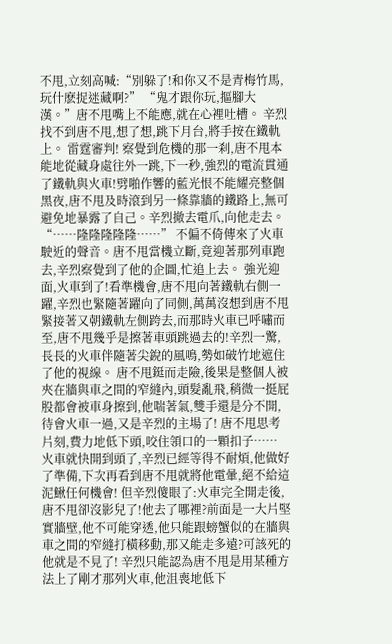不甩,立刻高喊:“別躲了!和你又不是青梅竹馬,玩什麽捉迷藏啊?” “鬼才跟你玩,摳腳大漢。”唐不甩嘴上不能應,就在心裡吐槽。 辛烈找不到唐不甩,想了想,跳下月台,將手按在鐵軌上。 雷霆審判! 察覺到危機的那一刹,唐不甩本能地從藏身處往外一跳,下一秒,強烈的電流貫通了鐵軌與火車!劈啪作響的藍光恨不能耀亮整個黑夜,唐不甩及時滾到另一條靠牆的鐵路上,無可避免地暴露了自己。辛烈撤去電爪,向他走去。 “……隆隆隆隆隆……” 不偏不倚傳來了火車駛近的聲音。唐不甩當機立斷,竟迎著那列車跑去,辛烈察覺到了他的企圖,忙追上去。 強光迎面,火車到了!看準機會,唐不甩向著鐵軌右側一躍,辛烈也緊隨著躍向了同側,萬萬沒想到唐不甩緊接著又朝鐵軌左側跨去,而那時火車已呼嘯而至,唐不甩幾乎是擦著車頭跳過去的!辛烈一驚,長長的火車伴隨著尖銳的風鳴,勢如破竹地遮住了他的視線。 唐不甩鋌而走險,後果是整個人被夾在牆與車之間的窄縫內,頭髮亂飛,稍微一挺屁股都會被車身擦到,他喘著氣,雙手還是分不開,待會火車一過,又是辛烈的主場了! 唐不甩思考片刻,費力地低下頭,咬住領口的一顆扣子…… 火車就快開到頭了,辛烈已經等得不耐煩,他做好了準備,下次再看到唐不甩就將他電暈,絕不給這泥鰍任何機會! 但辛烈傻眼了:火車完全開走後,唐不甩卻沒影兒了!他去了哪裡?前面是一大片堅實牆壁,他不可能穿透,他只能跟螃蟹似的在牆與車之間的窄縫打橫移動,那又能走多遠?可該死的他就是不見了! 辛烈只能認為唐不甩是用某種方法上了剛才那列火車,他沮喪地低下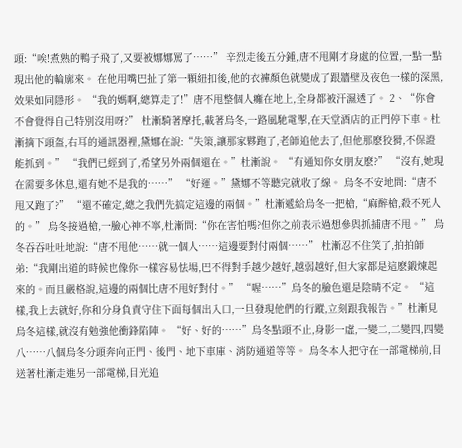頭:“唉!煮熟的鴨子飛了,又要被娜娜罵了……” 辛烈走後五分鍾,唐不甩剛才身處的位置,一點一點現出他的輪廓來。 在他用嘴巴扯了第一顆紐扣後,他的衣褲顏色就變成了跟牆壁及夜色一樣的深黑,效果如同隱形。 “我的媽啊,總算走了!”唐不甩整個人癱在地上,全身都被汗濕透了。 2、“你會不會覺得自己特別沒用呀?” 杜漸騎著摩托,載著烏冬,一路風馳電掣,在天堂酒店的正門停下車。杜漸摘下頭盔,右耳的通訊器裡,黛娜在說:“失策,讓那家夥跑了,老師追他去了,但他那麽狡猾,不保證能抓到。” “我們已經到了,希望另外兩個還在。”杜漸說。 “有通知你女朋友麽?” “沒有,她現在需要多休息,還有她不是我的……” “好運。”黛娜不等聽完就收了線。 烏冬不安地問:“唐不甩又跑了?” “還不確定,總之我們先搞定這邊的兩個。”杜漸遞給烏冬一把槍,“麻醉槍,殺不死人的。” 烏冬接過槍,一臉心神不寧,杜漸問:“你在害怕嗎?但你之前表示過想參與抓捕唐不甩。” 烏冬吞吞吐吐地說:“唐不甩他……就一個人……這邊要對付兩個……” 杜漸忍不住笑了,拍拍師弟:“我剛出道的時候也像你一樣容易怯場,巴不得對手越少越好,越弱越好,但大家都是這麽鍛煉起來的。而且嚴格說,這邊的兩個比唐不甩好對付。” “喔……”烏冬的臉色還是陰晴不定。 “這樣,我上去就好,你和分身負責守住下面每個出入口,一旦發現他們的行蹤,立刻跟我報告。”杜漸見烏冬這樣,就沒有勉強他衝鋒陷陣。 “好、好的……”烏冬點頭不止,身影一虛,一變二,二變四,四變八……八個烏冬分頭奔向正門、後門、地下車庫、消防通道等等。 烏冬本人把守在一部電梯前,目送著杜漸走進另一部電梯,目光追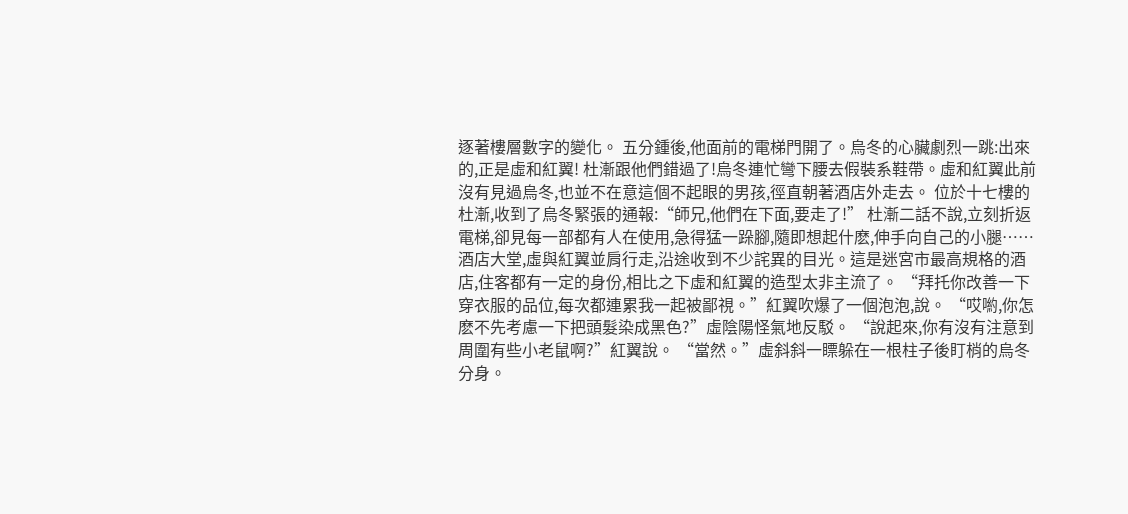逐著樓層數字的變化。 五分鍾後,他面前的電梯門開了。烏冬的心臟劇烈一跳:出來的,正是虛和紅翼! 杜漸跟他們錯過了!烏冬連忙彎下腰去假裝系鞋帶。虛和紅翼此前沒有見過烏冬,也並不在意這個不起眼的男孩,徑直朝著酒店外走去。 位於十七樓的杜漸,收到了烏冬緊張的通報:“師兄,他們在下面,要走了!” 杜漸二話不說,立刻折返電梯,卻見每一部都有人在使用,急得猛一跺腳,隨即想起什麽,伸手向自己的小腿…… 酒店大堂,虛與紅翼並肩行走,沿途收到不少詫異的目光。這是迷宮市最高規格的酒店,住客都有一定的身份,相比之下虛和紅翼的造型太非主流了。 “拜托你改善一下穿衣服的品位,每次都連累我一起被鄙視。”紅翼吹爆了一個泡泡,說。 “哎喲,你怎麽不先考慮一下把頭髮染成黑色?”虛陰陽怪氣地反駁。 “說起來,你有沒有注意到周圍有些小老鼠啊?”紅翼說。 “當然。”虛斜斜一瞟躲在一根柱子後盯梢的烏冬分身。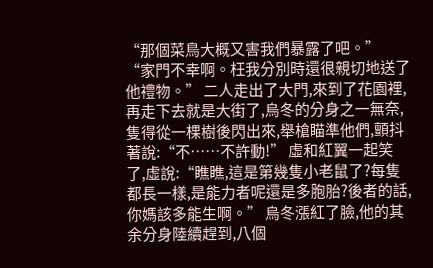“那個菜鳥大概又害我們暴露了吧。” “家門不幸啊。枉我分別時還很親切地送了他禮物。” 二人走出了大門,來到了花園裡,再走下去就是大街了,烏冬的分身之一無奈,隻得從一棵樹後閃出來,舉槍瞄準他們,顫抖著說:“不……不許動!” 虛和紅翼一起笑了,虛說:“瞧瞧,這是第幾隻小老鼠了?每隻都長一樣,是能力者呢還是多胞胎?後者的話,你媽該多能生啊。” 烏冬漲紅了臉,他的其余分身陸續趕到,八個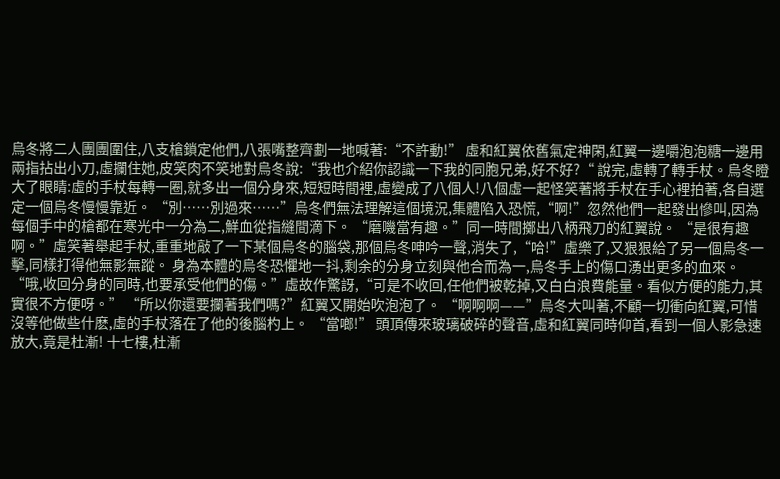烏冬將二人團團圍住,八支槍鎖定他們,八張嘴整齊劃一地喊著:“不許動!” 虛和紅翼依舊氣定神閑,紅翼一邊嚼泡泡糖一邊用兩指拈出小刀,虛攔住她,皮笑肉不笑地對烏冬說:“我也介紹你認識一下我的同胞兄弟,好不好?“ 說完,虛轉了轉手杖。烏冬瞪大了眼睛:虛的手杖每轉一圈,就多出一個分身來,短短時間裡,虛變成了八個人!八個虛一起怪笑著將手杖在手心裡拍著,各自選定一個烏冬慢慢靠近。 “別……別過來……”烏冬們無法理解這個境況,集體陷入恐慌,“啊!”忽然他們一起發出慘叫,因為每個手中的槍都在寒光中一分為二,鮮血從指縫間滴下。 “磨嘰當有趣。”同一時間擲出八柄飛刀的紅翼說。 “是很有趣啊。”虛笑著舉起手杖,重重地敲了一下某個烏冬的腦袋,那個烏冬呻吟一聲,消失了,“哈!”虛樂了,又狠狠給了另一個烏冬一擊,同樣打得他無影無蹤。 身為本體的烏冬恐懼地一抖,剩余的分身立刻與他合而為一,烏冬手上的傷口湧出更多的血來。 “哦,收回分身的同時,也要承受他們的傷。”虛故作驚訝,“可是不收回,任他們被乾掉,又白白浪費能量。看似方便的能力,其實很不方便呀。” “所以你還要攔著我們嗎?”紅翼又開始吹泡泡了。 “啊啊啊——”烏冬大叫著,不顧一切衝向紅翼,可惜沒等他做些什麽,虛的手杖落在了他的後腦杓上。 “當啷!” 頭頂傳來玻璃破碎的聲音,虛和紅翼同時仰首,看到一個人影急速放大,竟是杜漸! 十七樓,杜漸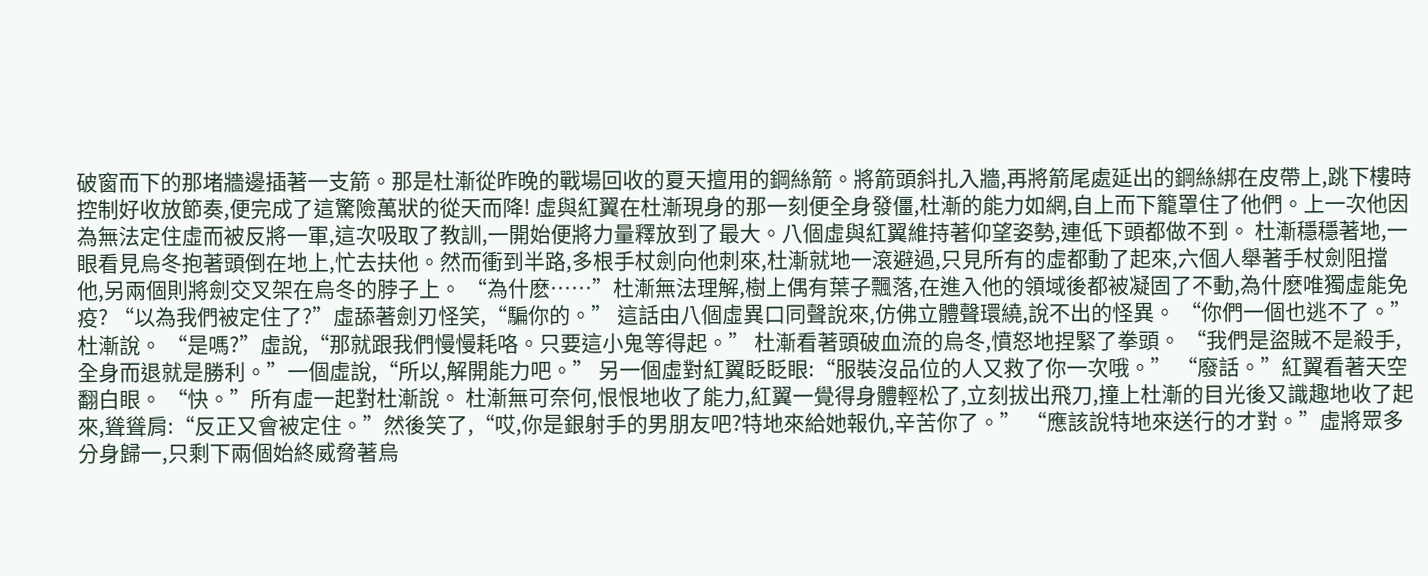破窗而下的那堵牆邊插著一支箭。那是杜漸從昨晚的戰場回收的夏天擅用的鋼絲箭。將箭頭斜扎入牆,再將箭尾處延出的鋼絲綁在皮帶上,跳下樓時控制好收放節奏,便完成了這驚險萬狀的從天而降! 虛與紅翼在杜漸現身的那一刻便全身發僵,杜漸的能力如網,自上而下籠罩住了他們。上一次他因為無法定住虛而被反將一軍,這次吸取了教訓,一開始便將力量釋放到了最大。八個虛與紅翼維持著仰望姿勢,連低下頭都做不到。 杜漸穩穩著地,一眼看見烏冬抱著頭倒在地上,忙去扶他。然而衝到半路,多根手杖劍向他刺來,杜漸就地一滾避過,只見所有的虛都動了起來,六個人舉著手杖劍阻擋他,另兩個則將劍交叉架在烏冬的脖子上。 “為什麽……”杜漸無法理解,樹上偶有葉子飄落,在進入他的領域後都被凝固了不動,為什麽唯獨虛能免疫? “以為我們被定住了?”虛舔著劍刃怪笑,“騙你的。” 這話由八個虛異口同聲說來,仿佛立體聲環繞,說不出的怪異。 “你們一個也逃不了。”杜漸說。 “是嗎?”虛說,“那就跟我們慢慢耗咯。只要這小鬼等得起。” 杜漸看著頭破血流的烏冬,憤怒地捏緊了拳頭。 “我們是盜賊不是殺手,全身而退就是勝利。”一個虛說,“所以,解開能力吧。” 另一個虛對紅翼眨眨眼:“服裝沒品位的人又救了你一次哦。” “廢話。”紅翼看著天空翻白眼。 “快。”所有虛一起對杜漸說。 杜漸無可奈何,恨恨地收了能力,紅翼一覺得身體輕松了,立刻拔出飛刀,撞上杜漸的目光後又識趣地收了起來,聳聳肩:“反正又會被定住。”然後笑了,“哎,你是銀射手的男朋友吧?特地來給她報仇,辛苦你了。” “應該說特地來送行的才對。”虛將眾多分身歸一,只剩下兩個始終威脅著烏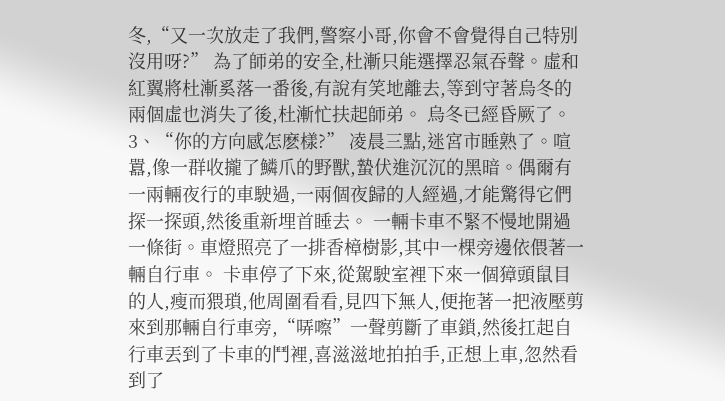冬,“又一次放走了我們,警察小哥,你會不會覺得自己特別沒用呀?” 為了師弟的安全,杜漸只能選擇忍氣吞聲。虛和紅翼將杜漸奚落一番後,有說有笑地離去,等到守著烏冬的兩個虛也消失了後,杜漸忙扶起師弟。 烏冬已經昏厥了。 3、“你的方向感怎麽樣?” 凌晨三點,迷宮市睡熟了。喧囂,像一群收攏了鱗爪的野獸,蟄伏進沉沉的黑暗。偶爾有一兩輛夜行的車駛過,一兩個夜歸的人經過,才能驚得它們探一探頭,然後重新埋首睡去。 一輛卡車不緊不慢地開過一條街。車燈照亮了一排香樟樹影,其中一棵旁邊依偎著一輛自行車。 卡車停了下來,從駕駛室裡下來一個獐頭鼠目的人,瘦而猥瑣,他周圍看看,見四下無人,便拖著一把液壓剪來到那輛自行車旁,“哢嚓”一聲剪斷了車鎖,然後扛起自行車丟到了卡車的鬥裡,喜滋滋地拍拍手,正想上車,忽然看到了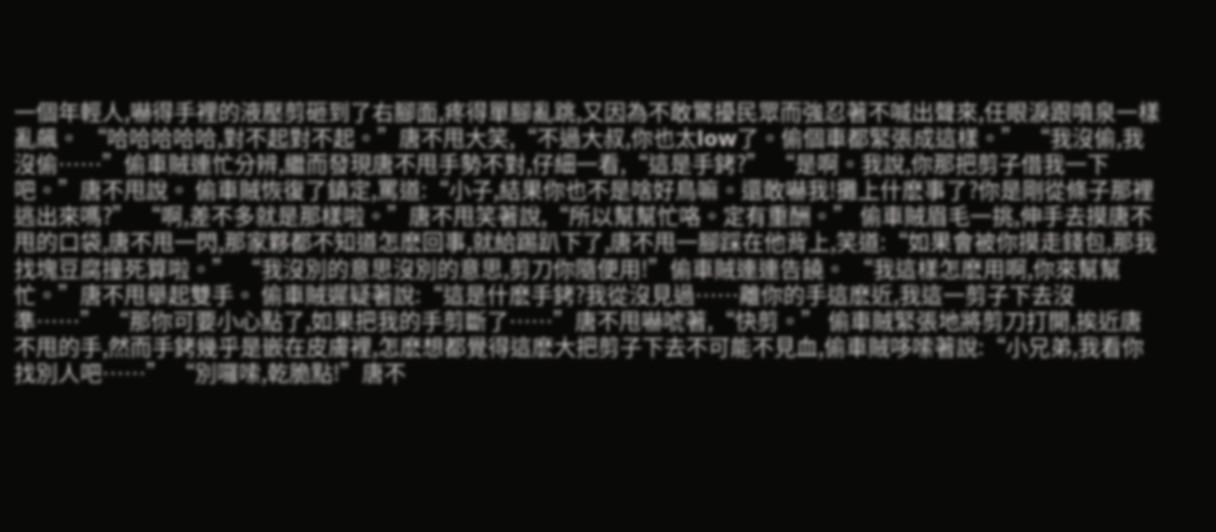一個年輕人,嚇得手裡的液壓剪砸到了右腳面,疼得單腳亂跳,又因為不敢驚擾民眾而強忍著不喊出聲來,任眼淚跟噴泉一樣亂飆。 “哈哈哈哈哈,對不起對不起。”唐不甩大笑,“不過大叔,你也太low了。偷個車都緊張成這樣。” “我沒偷,我沒偷……”偷車賊連忙分辨,繼而發現唐不甩手勢不對,仔細一看,“這是手銬?” “是啊。我說,你那把剪子借我一下吧。”唐不甩說。 偷車賊恢復了鎮定,罵道:“小子,結果你也不是啥好鳥嘛。還敢嚇我!攤上什麽事了?你是剛從條子那裡逃出來嗎?” “啊,差不多就是那樣啦。”唐不甩笑著說,“所以幫幫忙咯。定有重酬。” 偷車賊眉毛一挑,伸手去摸唐不甩的口袋,唐不甩一閃,那家夥都不知道怎麽回事,就給踢趴下了,唐不甩一腳踩在他背上,笑道:“如果會被你摸走錢包,那我找塊豆腐撞死算啦。” “我沒別的意思沒別的意思,剪刀你隨便用!”偷車賊連連告饒。 “我這樣怎麽用啊,你來幫幫忙。”唐不甩舉起雙手。 偷車賊遲疑著說:“這是什麽手銬?我從沒見過……離你的手這麽近,我這一剪子下去沒準……” “那你可要小心點了,如果把我的手剪斷了……”唐不甩嚇唬著,“快剪。” 偷車賊緊張地將剪刀打開,挨近唐不甩的手,然而手銬幾乎是嵌在皮膚裡,怎麽想都覺得這麽大把剪子下去不可能不見血,偷車賊哆嗦著說:“小兄弟,我看你找別人吧……” “別囉嗦,乾脆點!”唐不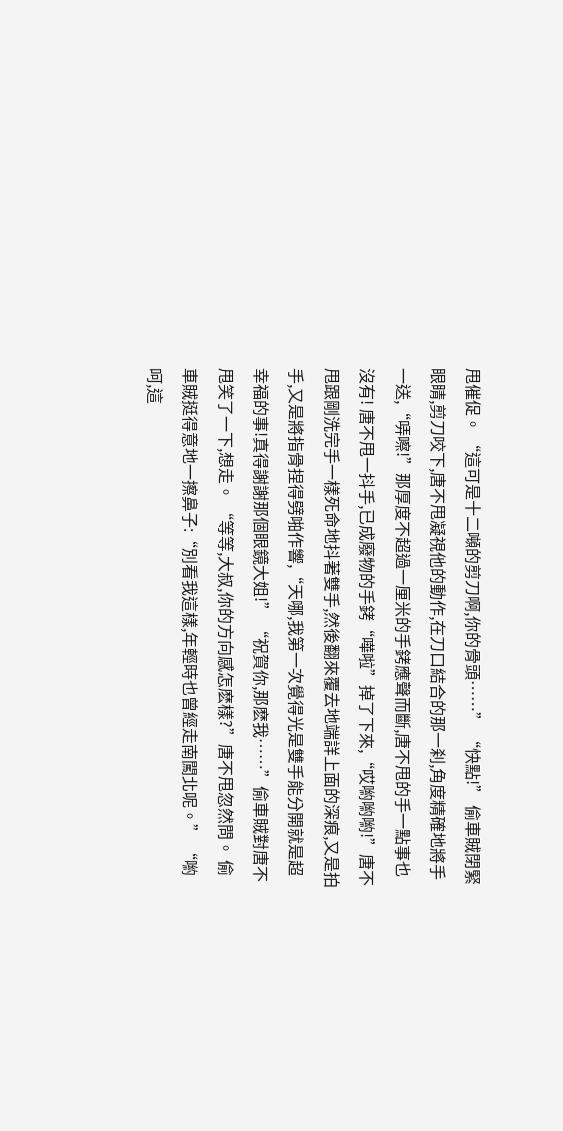甩催促。 “這可是十二噸的剪刀啊,你的骨頭……” “快點!” 偷車賊閉緊眼睛,剪刀咬下,唐不甩凝視他的動作,在刀口結合的那一刹,角度精確地將手一送,“哢嚓!”那厚度不超過一厘米的手銬應聲而斷,唐不甩的手一點事也沒有! 唐不甩一抖手,已成廢物的手銬“嘩啦”掉了下來,“哎喲喲喲!”唐不甩跟剛洗完手一樣死命地抖著雙手,然後翻來覆去地端詳上面的深痕,又是拍手,又是將指骨捏得劈啪作響,“天哪,我第一次覺得光是雙手能分開就是超幸福的事!真得謝謝那個眼鏡大姐!” “祝賀你,那麽我……”偷車賊對唐不甩笑了一下,想走。 “等等,大叔,你的方向感怎麽樣?”唐不甩忽然問。 偷車賊挺得意地一擦鼻子:“別看我這樣,年輕時也曾經走南闖北呢。” “喲呵,這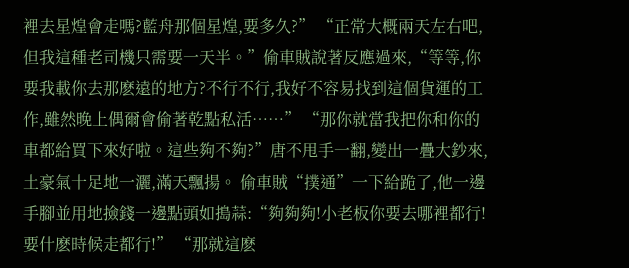裡去星煌會走嗎?藍舟那個星煌,要多久?” “正常大概兩天左右吧,但我這種老司機只需要一天半。”偷車賊說著反應過來,“等等,你要我載你去那麽遠的地方?不行不行,我好不容易找到這個貨運的工作,雖然晚上偶爾會偷著乾點私活……” “那你就當我把你和你的車都給買下來好啦。這些夠不夠?”唐不甩手一翻,變出一疊大鈔來,土豪氣十足地一灑,滿天飄揚。 偷車賊“撲通”一下給跪了,他一邊手腳並用地撿錢一邊點頭如搗蒜:“夠夠夠!小老板你要去哪裡都行!要什麽時候走都行!” “那就這麽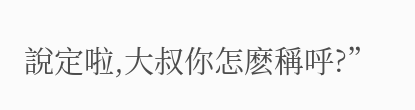說定啦,大叔你怎麽稱呼?”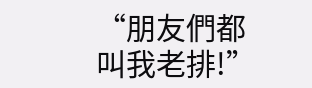“朋友們都叫我老排!”